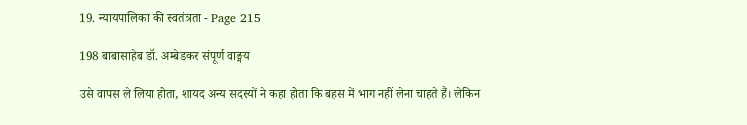19. न्यायपालिका की स्वतंत्रता - Page 215

198 बाबासाहेब डॉ. अम्बेडकर संपूर्ण वाङ्मय

उसे वापस ले लिया होता, शायद अन्य सदस्यों ने कहा होता कि बहस में भाग नहीं लेना चाहते हैं। लेकिन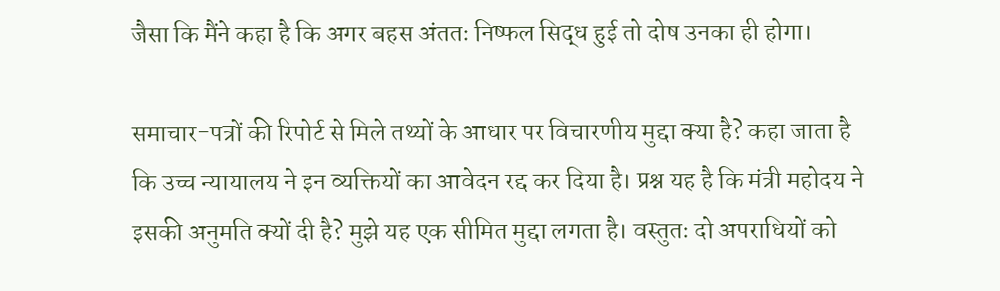जैसा कि मैंने कहा है कि अगर बहस अंततः निष्फल सिद्ध हुई तो दोष उनका ही होगा।

समाचार-पत्रों की रिपोर्ट से मिले तथ्यों के आधार पर विचारणीय मुद्दा क्या है? कहा जाता है कि उच्च न्यायालय ने इन व्यक्तियों का आवेदन रद्द कर दिया है। प्रश्न यह है कि मंत्री महोदय ने इसकी अनुमति क्यों दी है? मुझे यह एक सीमित मुद्दा लगता है। वस्तुतः दो अपराधियों को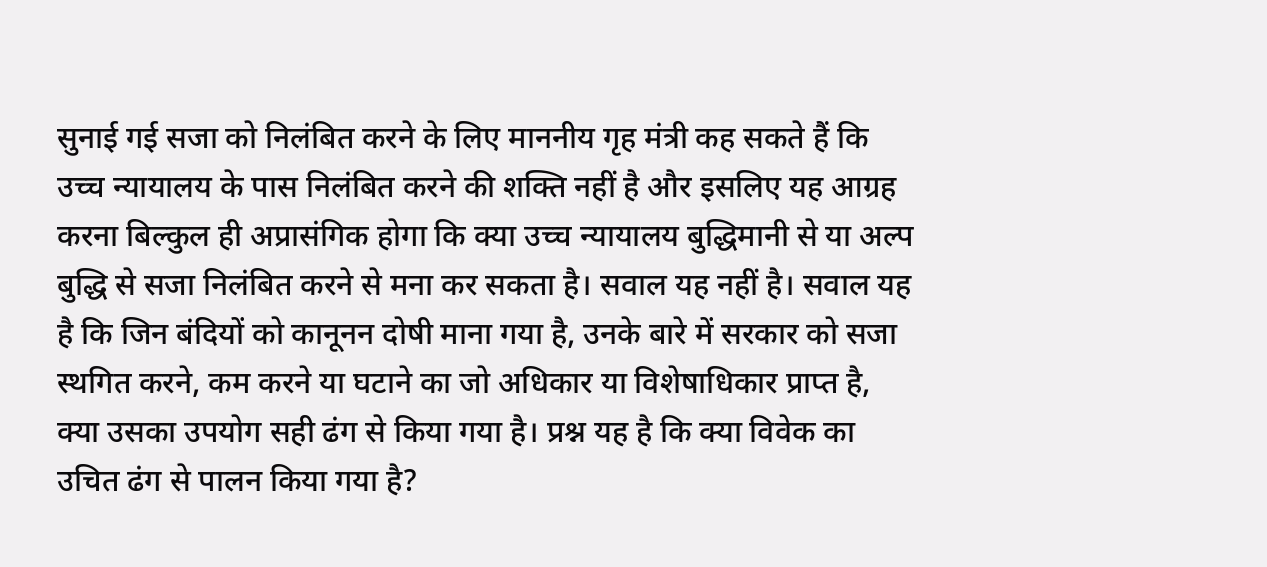सुनाई गई सजा को निलंबित करने के लिए माननीय गृह मंत्री कह सकते हैं कि उच्च न्यायालय के पास निलंबित करने की शक्ति नहीं है और इसलिए यह आग्रह करना बिल्कुल ही अप्रासंगिक होगा कि क्या उच्च न्यायालय बुद्धिमानी से या अल्प बुद्धि से सजा निलंबित करने से मना कर सकता है। सवाल यह नहीं है। सवाल यह है कि जिन बंदियों को कानूनन दोषी माना गया है, उनके बारे में सरकार को सजा स्थगित करने, कम करने या घटाने का जो अधिकार या विशेषाधिकार प्राप्त है, क्या उसका उपयोग सही ढंग से किया गया है। प्रश्न यह है कि क्या विवेक का उचित ढंग से पालन किया गया है?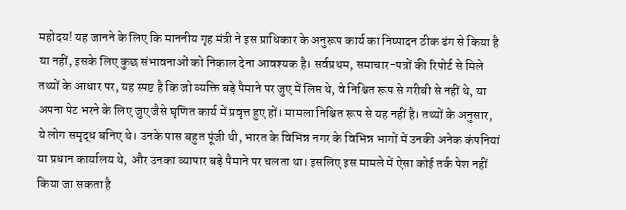महोदय! यह जानने के लिए कि माननीय गृह मंत्री ने इस प्राधिकार के अनुरूप कार्य का निष्पादन ठीक ढंग से किया है या नहीं, इसके लिए कुछ संभावनाओं को निकाल देना आवश्यक है। सर्वप्रथम, समाचार-पत्रों की रिपोर्ट से मिले तथ्यों के आधार पर, यह स्पष्ट है कि जो व्यक्ति बड़े पैमाने पर जुए में लिप्त थे, वे निश्चित रूप से गरीबी से नहीं थे, या अपना पेट भरने के लिए जुए जैसे घृणित कार्य में प्रवृत्त हुए हों। मामला निश्चित रूप से यह नहीं है। तथ्यों के अनुसार, ये लोग समृद्ध बनिए थे। उनके पास बहुत पूंजी थी, भारत के विभिन्न नगर के विभिन्न भागों में उनकी अनेक कंपनियां या प्रधान कार्यालय थे, और उनका व्यापार बड़े पैमाने पर चलता था। इसलिए इस मामले में ऐसा कोई तर्क पेश नहीं किया जा सकता है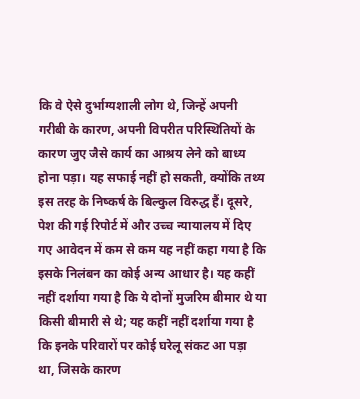कि वे ऐसे दुर्भाग्यशाली लोग थे, जिन्हें अपनी गरीबी के कारण, अपनी विपरीत परिस्थितियों के कारण जुए जैसे कार्य का आश्रय लेने को बाध्य होना पड़ा। यह सफाई नहीं हो सकती, क्योंकि तथ्य इस तरह के निष्कर्ष के बिल्कुल विरुद्ध हैं। दूसरे, पेश की गई रिपोर्ट में और उच्च न्यायालय में दिए गए आवेदन में कम से कम यह नहीं कहा गया है कि इसके निलंबन का कोई अन्य आधार है। यह कहीं नहीं दर्शाया गया है कि ये दोनों मुजरिम बीमार थे या किसी बीमारी से थे; यह कहीं नहीं दर्शाया गया है कि इनके परिवारों पर कोई घरेलू संकट आ पड़ा था, जिसके कारण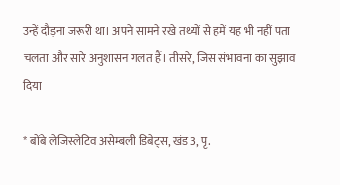उन्हें दौड़ना जरूरी था। अपने सामने रखे तथ्यों से हमें यह भी नहीं पता चलता और सारे अनुशासन गलत हैं। तीसरे, जिस संभावना का सुझाव दिया

* बोंबे लेजिस्लेटिव असेम्बली डिबेट्स, खंड 3, पृ.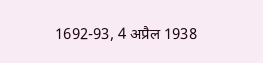1692-93, 4 अप्रैल 1938